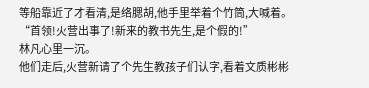等船靠近了才看清,是络腮胡,他手里举着个竹筒,大喊着。
“首领!火营出事了!新来的教书先生,是个假的!”
林凡心里一沉。
他们走后,火营新请了个先生教孩子们认字,看着文质彬彬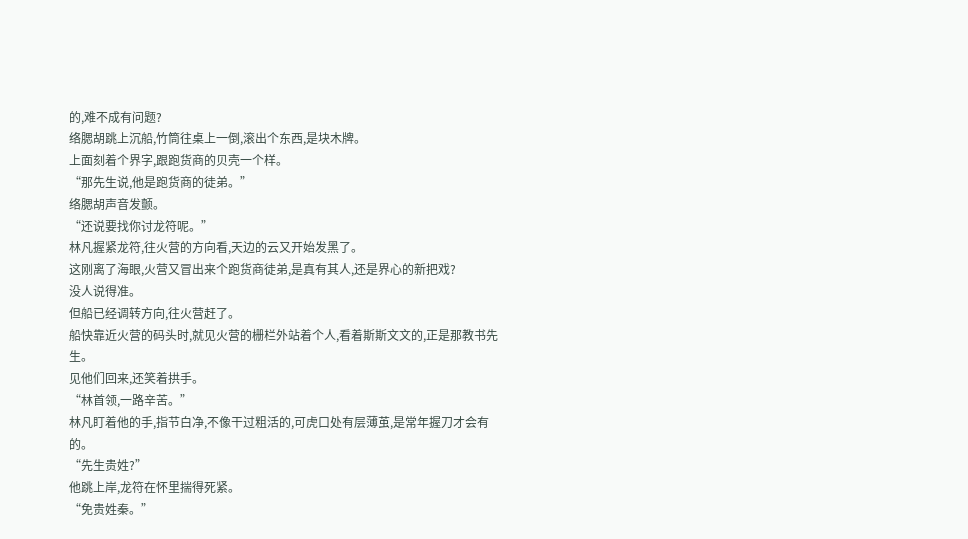的,难不成有问题?
络腮胡跳上沉船,竹筒往桌上一倒,滚出个东西,是块木牌。
上面刻着个界字,跟跑货商的贝壳一个样。
“那先生说,他是跑货商的徒弟。”
络腮胡声音发颤。
“还说要找你讨龙符呢。”
林凡握紧龙符,往火营的方向看,天边的云又开始发黑了。
这刚离了海眼,火营又冒出来个跑货商徒弟,是真有其人,还是界心的新把戏?
没人说得准。
但船已经调转方向,往火营赶了。
船快靠近火营的码头时,就见火营的栅栏外站着个人,看着斯斯文文的,正是那教书先生。
见他们回来,还笑着拱手。
“林首领,一路辛苦。”
林凡盯着他的手,指节白净,不像干过粗活的,可虎口处有层薄茧,是常年握刀才会有的。
“先生贵姓?”
他跳上岸,龙符在怀里揣得死紧。
“免贵姓秦。”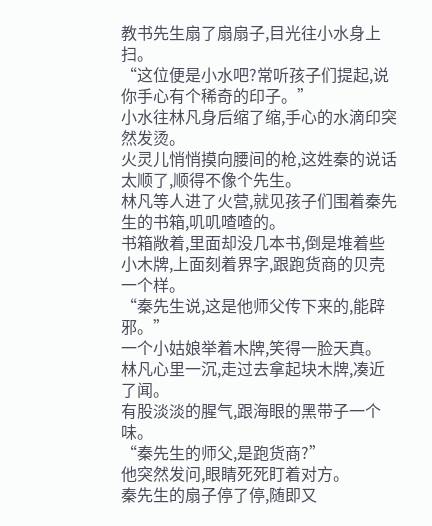教书先生扇了扇扇子,目光往小水身上扫。
“这位便是小水吧?常听孩子们提起,说你手心有个稀奇的印子。”
小水往林凡身后缩了缩,手心的水滴印突然发烫。
火灵儿悄悄摸向腰间的枪,这姓秦的说话太顺了,顺得不像个先生。
林凡等人进了火营,就见孩子们围着秦先生的书箱,叽叽喳喳的。
书箱敞着,里面却没几本书,倒是堆着些小木牌,上面刻着界字,跟跑货商的贝壳一个样。
“秦先生说,这是他师父传下来的,能辟邪。”
一个小姑娘举着木牌,笑得一脸天真。
林凡心里一沉,走过去拿起块木牌,凑近了闻。
有股淡淡的腥气,跟海眼的黑带子一个味。
“秦先生的师父,是跑货商?”
他突然发问,眼睛死死盯着对方。
秦先生的扇子停了停,随即又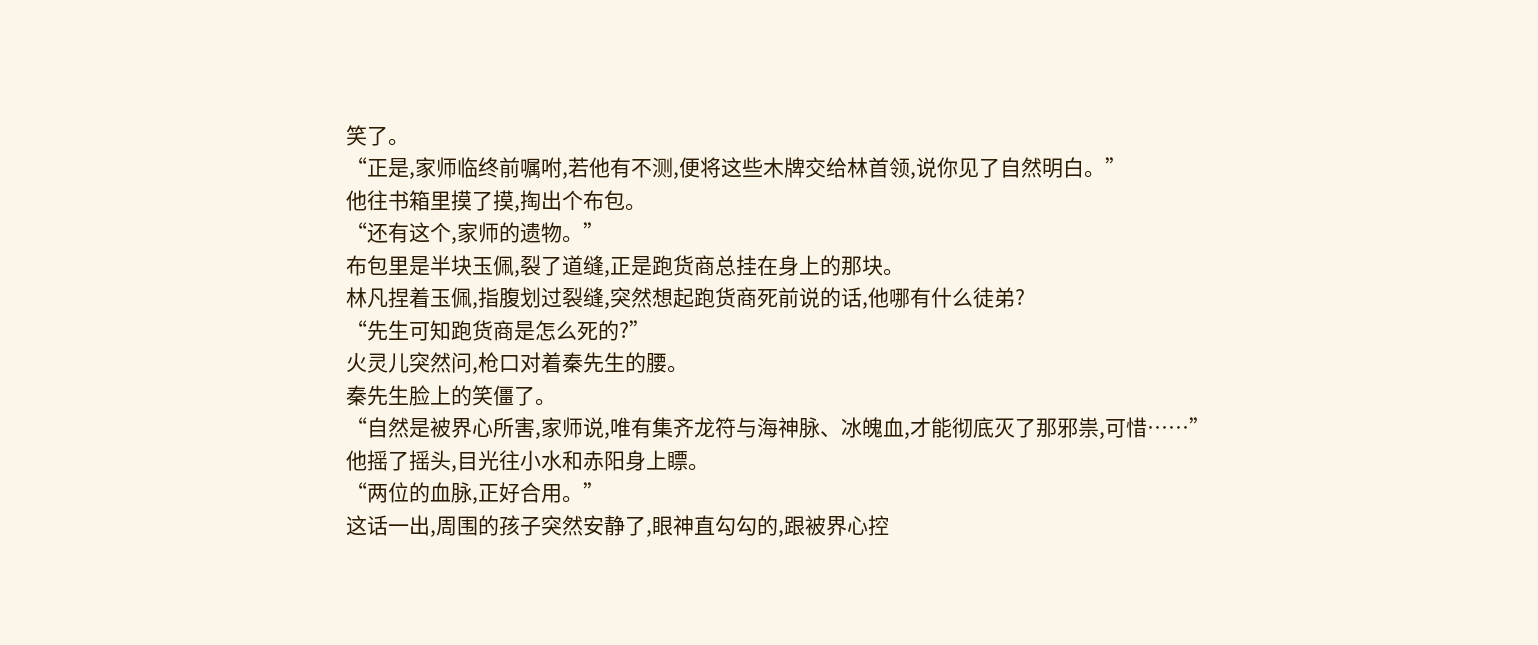笑了。
“正是,家师临终前嘱咐,若他有不测,便将这些木牌交给林首领,说你见了自然明白。”
他往书箱里摸了摸,掏出个布包。
“还有这个,家师的遗物。”
布包里是半块玉佩,裂了道缝,正是跑货商总挂在身上的那块。
林凡捏着玉佩,指腹划过裂缝,突然想起跑货商死前说的话,他哪有什么徒弟?
“先生可知跑货商是怎么死的?”
火灵儿突然问,枪口对着秦先生的腰。
秦先生脸上的笑僵了。
“自然是被界心所害,家师说,唯有集齐龙符与海神脉、冰魄血,才能彻底灭了那邪祟,可惜……”
他摇了摇头,目光往小水和赤阳身上瞟。
“两位的血脉,正好合用。”
这话一出,周围的孩子突然安静了,眼神直勾勾的,跟被界心控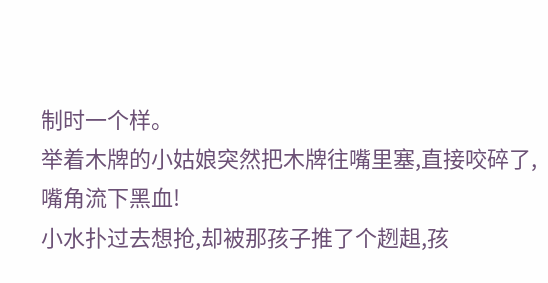制时一个样。
举着木牌的小姑娘突然把木牌往嘴里塞,直接咬碎了,嘴角流下黑血!
小水扑过去想抢,却被那孩子推了个趔趄,孩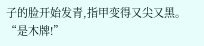子的脸开始发青,指甲变得又尖又黑。
“是木牌!”